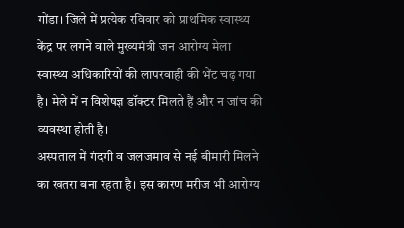गोंडा। जिले में प्रत्येक रविवार को प्राथमिक स्वास्थ्य केंद्र पर लगने वाले मुख्यमंत्री जन आरोग्य मेला स्वास्थ्य अधिकारियों की लापरवाही की भेंट चढ़ गया है। मेले में न विशेषज्ञ डॉक्टर मिलते हैं और न जांच की व्यवस्था होती है।
अस्पताल में गंदगी व जलजमाव से नई बीमारी मिलने का खतरा बना रहता है। इस कारण मरीज भी आरोग्य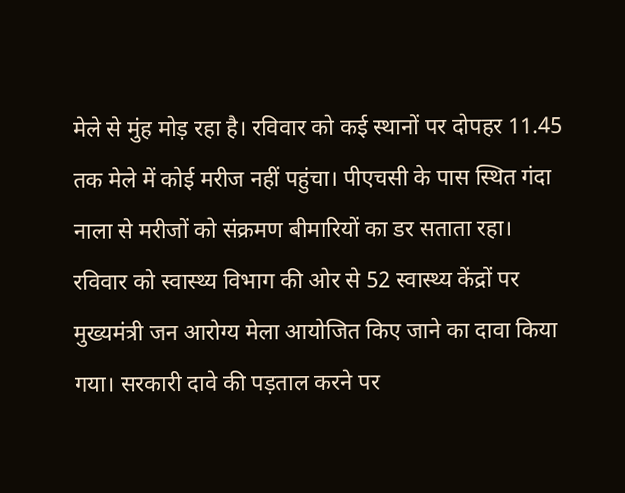मेले से मुंह मोड़ रहा है। रविवार को कई स्थानों पर दोपहर 11.45 तक मेले में कोई मरीज नहीं पहुंचा। पीएचसी के पास स्थित गंदा नाला से मरीजों को संक्रमण बीमारियों का डर सताता रहा।
रविवार को स्वास्थ्य विभाग की ओर से 52 स्वास्थ्य केंद्रों पर मुख्यमंत्री जन आरोग्य मेला आयोजित किए जाने का दावा किया गया। सरकारी दावे की पड़ताल करने पर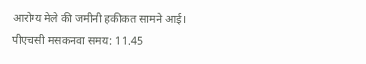आरोग्य मेले की जमीनी हकीकत सामने आई।
पीएचसी मसकनवा समय: 11.45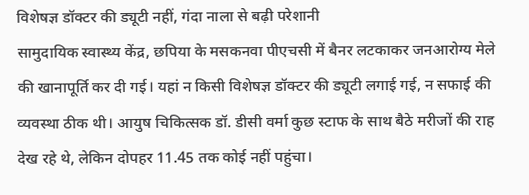विशेषज्ञ डॉक्टर की ड्यूटी नहीं, गंदा नाला से बढ़ी परेशानी
सामुदायिक स्वास्थ्य केंद्र, छपिया के मसकनवा पीएचसी में बैनर लटकाकर जनआरोग्य मेले की खानापूर्ति कर दी गई। यहां न किसी विशेषज्ञ डॉक्टर की ड्यूटी लगाई गई, न सफाई की व्यवस्था ठीक थी। आयुष चिकित्सक डॉ. डीसी वर्मा कुछ स्टाफ के साथ बैठे मरीजों की राह देख रहे थे, लेकिन दोपहर 11.45 तक कोई नहीं पहुंचा।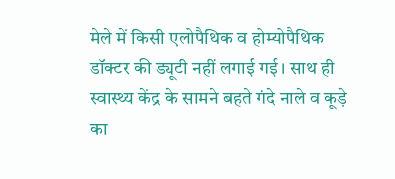मेले में किसी एलोपैथिक व होम्योपैथिक डॉक्टर की ड्यूटी नहीं लगाई गई। साथ ही स्वास्थ्य केंद्र के सामने बहते गंदे नाले व कूड़े का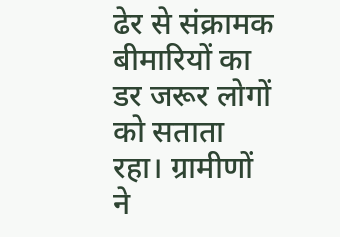ढेर से संक्रामक बीमारियों का डर जरूर लोगों को सताता रहा। ग्रामीणों ने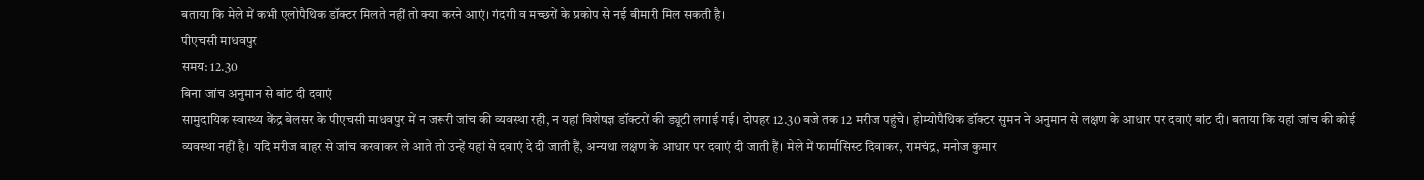बताया कि मेले में कभी एलोपैथिक डॉक्टर मिलते नहीं तो क्या करने आएं। गंदगी व मच्छरों के प्रकोप से नई बीमारी मिल सकती है।
पीएचसी माधवपुर
समय: 12.30
बिना जांच अनुमान से बांट दी दवाएं
सामुदायिक स्वास्थ्य केंद्र बेलसर के पीएचसी माधवपुर में न जरूरी जांच की व्यवस्था रही, न यहां विशेषज्ञ डॉक्टरों की ड्यूटी लगाई गई। दोपहर 12.30 बजे तक 12 मरीज पहुंचे। होम्योपैथिक डॉक्टर सुमन ने अनुमान से लक्षण के आधार पर दवाएं बांट दी। बताया कि यहां जांच की कोई व्यवस्था नहीं है। यदि मरीज बाहर से जांच करवाकर ले आते तो उन्हें यहां से दवाएं दे दी जाती हैं, अन्यथा लक्षण के आधार पर दवाएं दी जाती हैं। मेले में फार्मासिस्ट दिवाकर, रामचंद्र, मनोज कुमार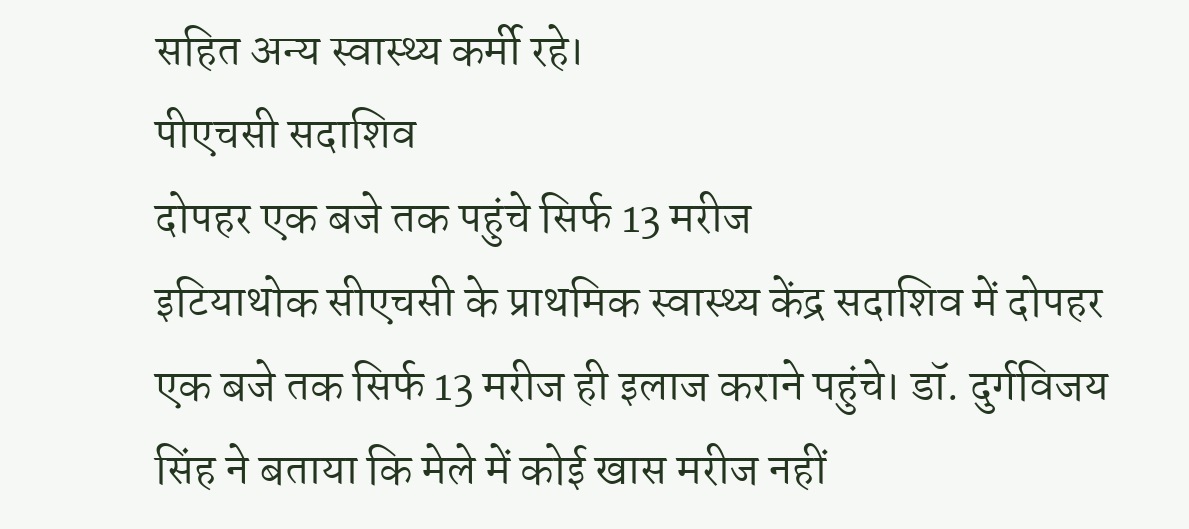सहित अन्य स्वास्थ्य कर्मी रहे।
पीएचसी सदाशिव
दोपहर एक बजे तक पहुंचे सिर्फ 13 मरीज
इटियाथोक सीएचसी के प्राथमिक स्वास्थ्य केंद्र सदाशिव में दोपहर एक बजे तक सिर्फ 13 मरीज ही इलाज कराने पहुंचे। डॉ. दुर्गविजय सिंह ने बताया कि मेले में कोई खास मरीज नहीं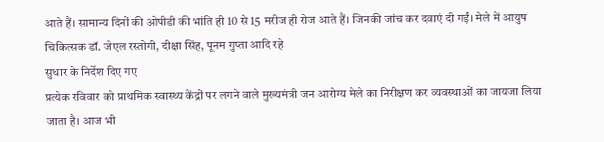आते हैं। सामान्य दिनों की ओपीडी की भांति ही 10 से 15 मरीज ही रोज आते हैं। जिनकी जांच कर दवाएं दी गईं। मेले में आयुष चिकित्सक डॉ. जेएल रस्तोगी, दीक्षा सिंह, पूनम गुप्ता आदि रहे
सुधार के निर्देश दिए गए
प्रत्येक रविवार को प्राथमिक स्वास्थ्य केंद्रों पर लगने वाले मुख्यमंत्री जन आरोग्य मेले का निरीक्षण कर व्यवस्थाओं का जायजा लिया जाता है। आज भी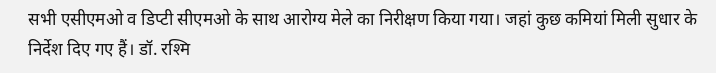सभी एसीएमओ व डिप्टी सीएमओ के साथ आरोग्य मेले का निरीक्षण किया गया। जहां कुछ कमियां मिली सुधार के निर्देश दिए गए हैं। डॉ. रश्मि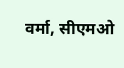वर्मा, सीएमओ